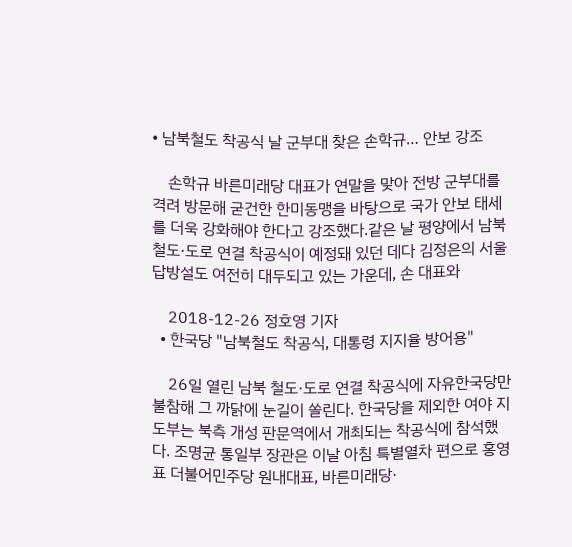• 남북철도 착공식 날 군부대 찾은 손학규… 안보 강조

    손학규 바른미래당 대표가 연말을 맞아 전방 군부대를 격려 방문해 굳건한 한미동맹을 바탕으로 국가 안보 태세를 더욱 강화해야 한다고 강조했다.같은 날 평양에서 남북 철도·도로 연결 착공식이 예정돼 있던 데다 김정은의 서울 답방설도 여전히 대두되고 있는 가운데, 손 대표와

    2018-12-26 정호영 기자
  • 한국당 "남북철도 착공식, 대통령 지지율 방어용"

    26일 열린 남북 철도·도로 연결 착공식에 자유한국당만 불참해 그 까닭에 눈길이 쏠린다. 한국당을 제외한 여야 지도부는 북측 개성 판문역에서 개최되는 착공식에 참석했다. 조명균 통일부 장관은 이날 아침 특별열차 편으로 홍영표 더불어민주당 원내대표, 바른미래당·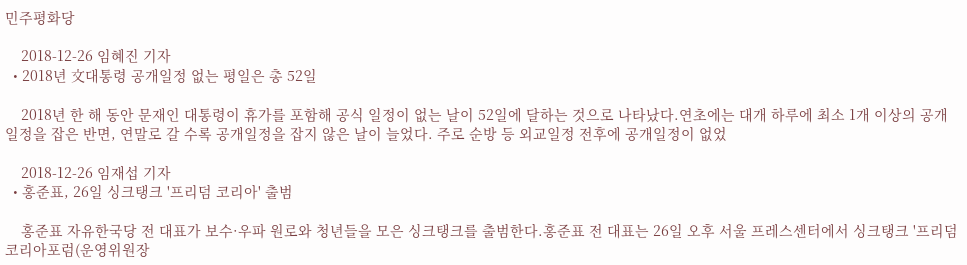민주평화당

    2018-12-26 임혜진 기자
  • 2018년 文대통령 공개일정 없는 평일은 총 52일

    2018년 한 해 동안 문재인 대통령이 휴가를 포함해 공식 일정이 없는 날이 52일에 달하는 것으로 나타났다.연초에는 대개 하루에 최소 1개 이상의 공개일정을 잡은 반면, 연말로 갈 수록 공개일정을 잡지 않은 날이 늘었다. 주로 순방 등 외교일정 전후에 공개일정이 없었

    2018-12-26 임재섭 기자
  • 홍준표, 26일 싱크탱크 '프리덤 코리아' 출범

    홍준표 자유한국당 전 대표가 보수·우파 원로와 청년들을 모은 싱크탱크를 출범한다.홍준표 전 대표는 26일 오후 서울 프레스센터에서 싱크탱크 '프리덤 코리아포럼(운영위원장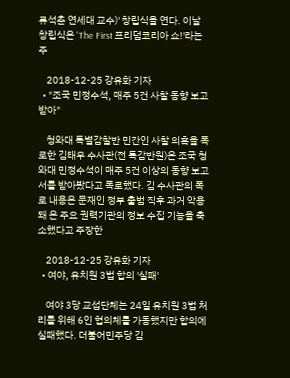류석춘 연세대 교수)' 창립식을 연다. 이날 창립식은 'The First 프리덤코리아 쇼!'라는 주

    2018-12-25 강유화 기자
  • "조국 민정수석, 매주 5건 사찰 동향 보고 받아"

    청와대 특별감찰반 민간인 사찰 의혹을 폭로한 김태우 수사관(전 특감반원)은 조국 청와대 민정수석이 매주 5건 이상의 동향 보고서를 받아봤다고 폭로했다. 김 수사관의 폭로 내용은 문재인 정부 출범 직후 과거 악용돼 온 주요 권력기관의 정보 수집 기능을 축소했다고 주장한

    2018-12-25 강유화 기자
  • 여야, 유치원 3법 합의 '실패'

    여야 3당 교섭단체는 24일 유치원 3법 처리를 위해 6인 협의체를 가동했지만 합의에 실패했다. 더불어민주당 김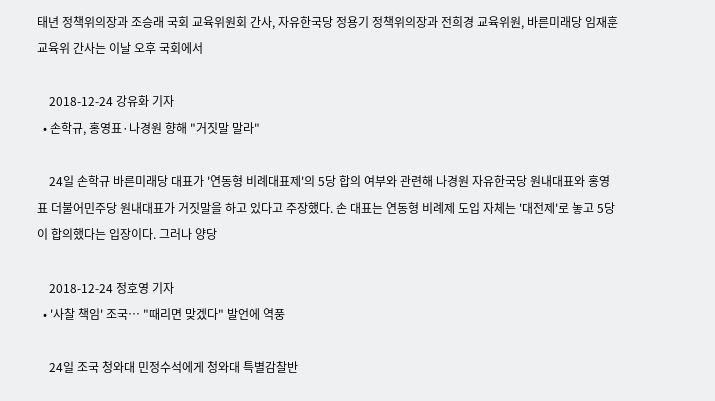태년 정책위의장과 조승래 국회 교육위원회 간사, 자유한국당 정용기 정책위의장과 전희경 교육위원, 바른미래당 임재훈 교육위 간사는 이날 오후 국회에서

    2018-12-24 강유화 기자
  • 손학규, 홍영표·나경원 향해 "거짓말 말라"

    24일 손학규 바른미래당 대표가 '연동형 비례대표제'의 5당 합의 여부와 관련해 나경원 자유한국당 원내대표와 홍영표 더불어민주당 원내대표가 거짓말을 하고 있다고 주장했다. 손 대표는 연동형 비례제 도입 자체는 '대전제'로 놓고 5당이 합의했다는 입장이다. 그러나 양당

    2018-12-24 정호영 기자
  • '사찰 책임' 조국… "때리면 맞겠다" 발언에 역풍

    24일 조국 청와대 민정수석에게 청와대 특별감찰반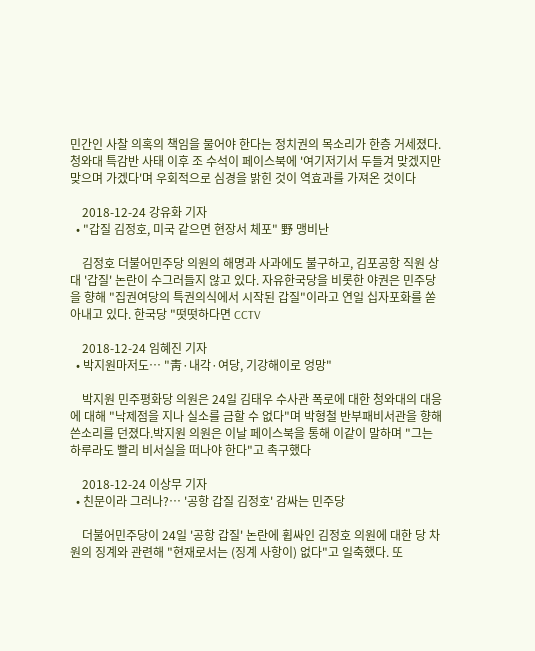민간인 사찰 의혹의 책임을 물어야 한다는 정치권의 목소리가 한층 거세졌다. 청와대 특감반 사태 이후 조 수석이 페이스북에 '여기저기서 두들겨 맞겠지만 맞으며 가겠다'며 우회적으로 심경을 밝힌 것이 역효과를 가져온 것이다

    2018-12-24 강유화 기자
  • "갑질 김정호, 미국 같으면 현장서 체포" 野 맹비난

    김정호 더불어민주당 의원의 해명과 사과에도 불구하고, 김포공항 직원 상대 '갑질' 논란이 수그러들지 않고 있다. 자유한국당을 비롯한 야권은 민주당을 향해 "집권여당의 특권의식에서 시작된 갑질"이라고 연일 십자포화를 쏟아내고 있다. 한국당 "떳떳하다면 CCTV

    2018-12-24 임혜진 기자
  • 박지원마저도… "靑·내각·여당, 기강해이로 엉망"

    박지원 민주평화당 의원은 24일 김태우 수사관 폭로에 대한 청와대의 대응에 대해 "낙제점을 지나 실소를 금할 수 없다"며 박형철 반부패비서관을 향해 쓴소리를 던졌다.박지원 의원은 이날 페이스북을 통해 이같이 말하며 "그는 하루라도 빨리 비서실을 떠나야 한다"고 촉구했다

    2018-12-24 이상무 기자
  • 친문이라 그러나?… '공항 갑질 김정호' 감싸는 민주당

    더불어민주당이 24일 '공항 갑질' 논란에 휩싸인 김정호 의원에 대한 당 차원의 징계와 관련해 "현재로서는 (징계 사항이) 없다"고 일축했다. 또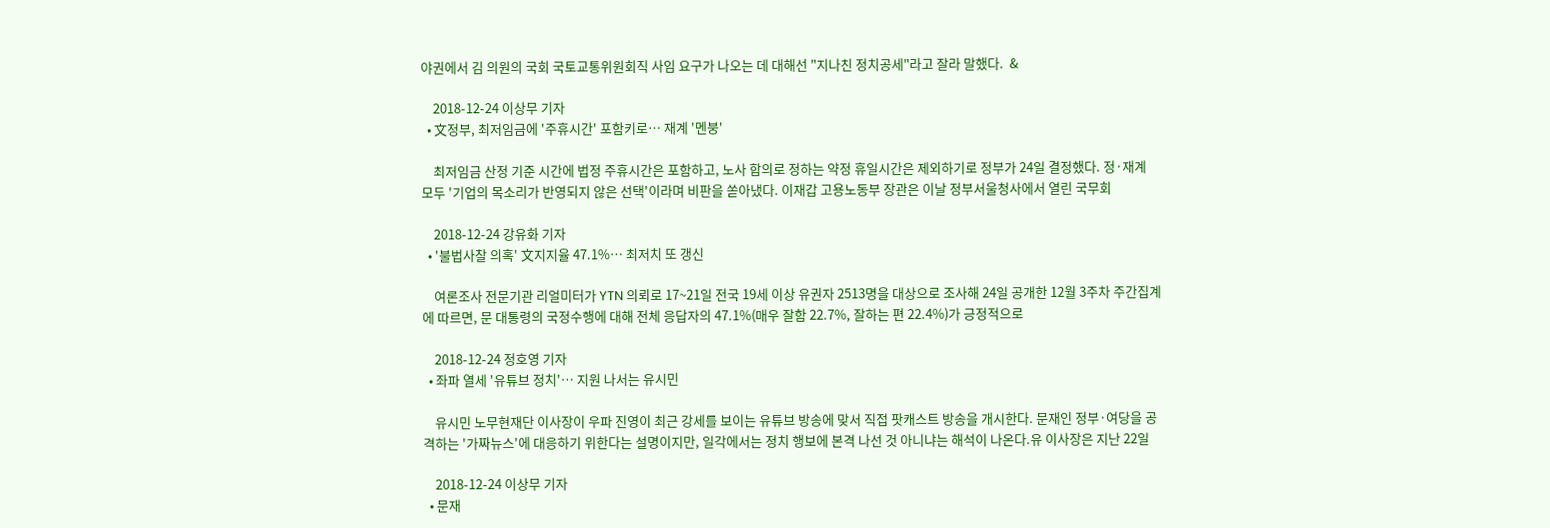야권에서 김 의원의 국회 국토교통위원회직 사임 요구가 나오는 데 대해선 "지나친 정치공세"라고 잘라 말했다.  &

    2018-12-24 이상무 기자
  • 文정부, 최저임금에 '주휴시간' 포함키로… 재계 '멘붕'

    최저임금 산정 기준 시간에 법정 주휴시간은 포함하고, 노사 합의로 정하는 약정 휴일시간은 제외하기로 정부가 24일 결정했다. 정·재계 모두 '기업의 목소리가 반영되지 않은 선택'이라며 비판을 쏟아냈다. 이재갑 고용노동부 장관은 이날 정부서울청사에서 열린 국무회

    2018-12-24 강유화 기자
  • '불법사찰 의혹' 文지지율 47.1%… 최저치 또 갱신

    여론조사 전문기관 리얼미터가 YTN 의뢰로 17~21일 전국 19세 이상 유권자 2513명을 대상으로 조사해 24일 공개한 12월 3주차 주간집계에 따르면, 문 대통령의 국정수행에 대해 전체 응답자의 47.1%(매우 잘함 22.7%, 잘하는 편 22.4%)가 긍정적으로

    2018-12-24 정호영 기자
  • 좌파 열세 '유튜브 정치'… 지원 나서는 유시민

    유시민 노무현재단 이사장이 우파 진영이 최근 강세를 보이는 유튜브 방송에 맞서 직접 팟캐스트 방송을 개시한다. 문재인 정부·여당을 공격하는 '가짜뉴스'에 대응하기 위한다는 설명이지만, 일각에서는 정치 행보에 본격 나선 것 아니냐는 해석이 나온다.유 이사장은 지난 22일

    2018-12-24 이상무 기자
  • 문재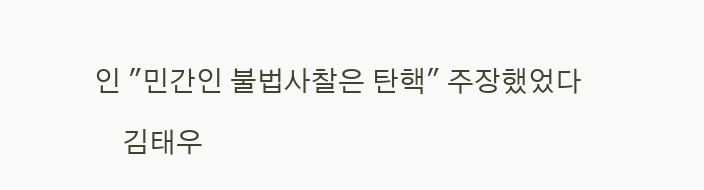인 "민간인 불법사찰은 탄핵" 주장했었다

    김태우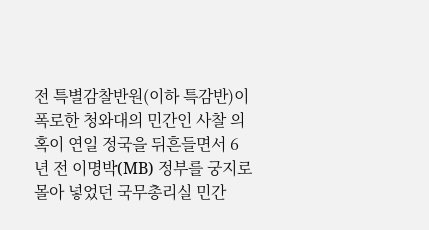전 특별감찰반원(이하 특감반)이 폭로한 청와대의 민간인 사찰 의혹이 연일 정국을 뒤흔들면서 6년 전 이명박(MB) 정부를 궁지로 몰아 넣었던 국무총리실 민간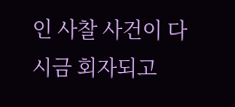인 사찰 사건이 다시금 회자되고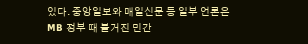있다. 중앙일보와 매일신문 등 일부 언론은 MB 정부 때 불거진 민간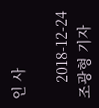인 사

    2018-12-24 조광형 기자